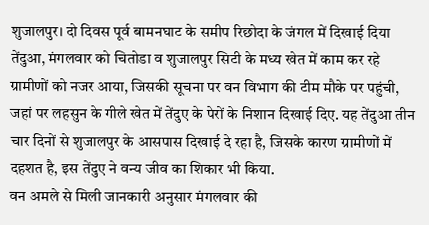शुजालपुर। दो दिवस पूर्व बामनघाट के समीप रिछोदा के जंगल में दिखाई दिया तेंदुआ, मंगलवार को चितोडा व शुजालपुर सिटी के मध्य खेत में काम कर रहे ग्रामीणों को नजर आया, जिसकी सूचना पर वन विभाग की टीम मौके पर पहुंची, जहां पर लहसुन के गीले खेत में तेंदुए के पेरों के निशान दिखाई दिए. यह तेंदुआ तीन चार दिनों से शुजालपुर के आसपास दिखाई दे रहा है, जिसके कारण ग्रामीणों में दहशत है, इस तेंदुए ने वन्य जीव का शिकार भी किया.
वन अमले से मिली जानकारी अनुसार मंगलवार की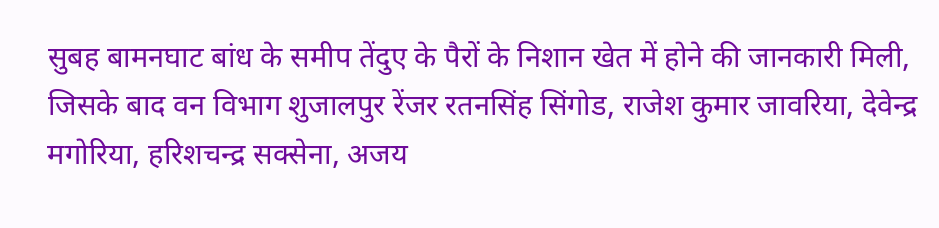सुबह बामनघाट बांध के समीप तेंदुए के पैरों के निशान खेत में होने की जानकारी मिली, जिसके बाद वन विभाग शुजालपुर रेंजर रतनसिंह सिंगोड, राजेश कुमार जावरिया, देवेन्द्र मगोरिया, हरिशचन्द्र सक्सेना, अजय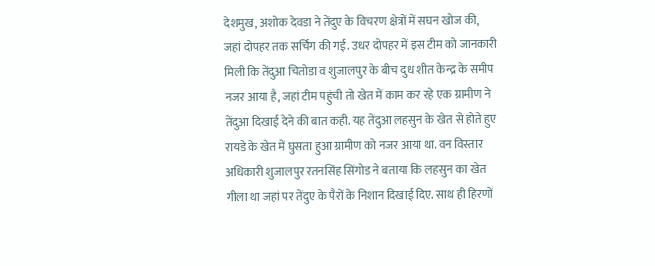देशमुख, अशोक देवडा ने तेंदुए के विचरण क्षेत्रों में सघन खोज की, जहां दोपहर तक सर्चिंग की गई. उधर दोपहर में इस टीम को जानकारी मिली कि तेंदुआ चितोडा व शुजालपुर के बीच दुध शीत केन्द्र के समीप नजर आया है, जहां टीम पहुंची तो खेत में काम कर रहे एक ग्रामीण ने तेंदुआ दिखाई देने की बात कही. यह तेंदुआ लहसुन के खेत से होते हुए रायडे के खेत में घुसता हुआ ग्रामीण को नजर आया था. वन विस्तार अधिकारी शुजालपुर रतनसिंह सिंगोड ने बताया कि लहसुन का खेत गीला था जहां पर तेंदुए के पैरों के निशान दिखाई दिए. साथ ही हिरणों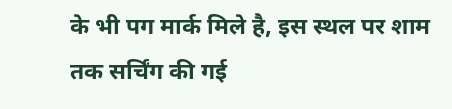के भी पग मार्क मिले है, इस स्थल पर शाम तक सर्चिंग की गई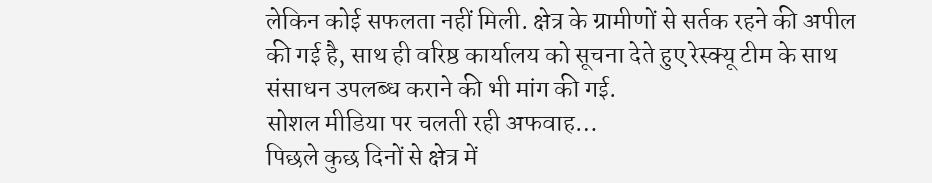लेकिन कोई सफलता नहीं मिली. क्षेत्र के ग्रामीणों से सर्तक रहने की अपील की गई है, साथ ही वरिष्ठ कार्यालय को सूचना देते हुए रेस्क्यू टीम के साथ संसाधन उपलब्ध कराने की भी मांग की गई.
सोशल मीडिया पर चलती रही अफवाह…
पिछले कुछ दिनों से क्षेत्र में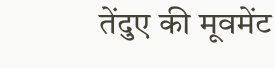तेंदुए की मूवमेंट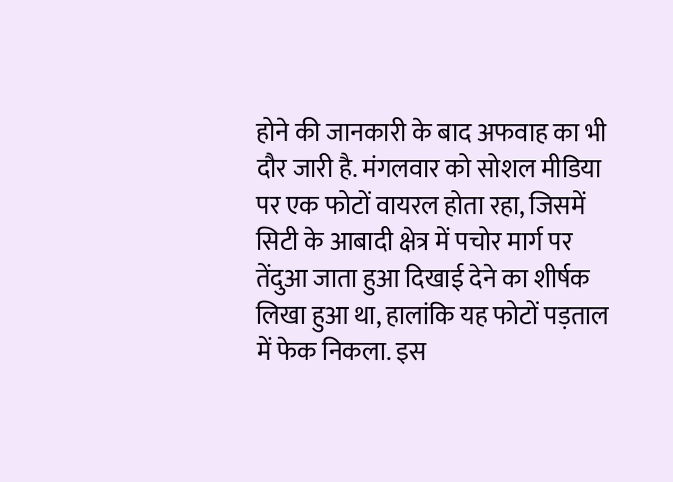होने की जानकारी के बाद अफवाह का भी दौर जारी है. मंगलवार को सोशल मीडिया पर एक फोटों वायरल होता रहा, जिसमें सिटी के आबादी क्षेत्र में पचोर मार्ग पर तेंदुआ जाता हुआ दिखाई देने का शीर्षक लिखा हुआ था, हालांकि यह फोटों पड़ताल में फेक निकला. इस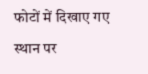फोटों में दिखाए गए स्थान पर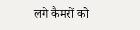लगे कैमरों को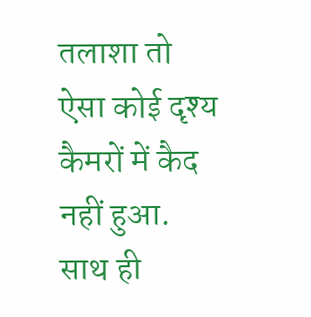तलाशा तो ऐसा कोई दृश्य कैमरों में कैद नहीं हुआ. साथ ही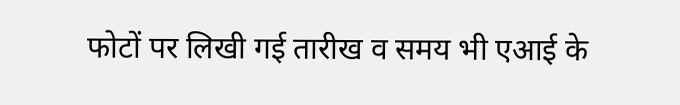फोटों पर लिखी गई तारीख व समय भी एआई के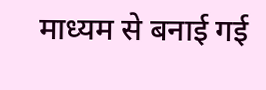माध्यम से बनाई गई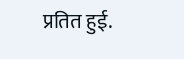प्रतित हुई.